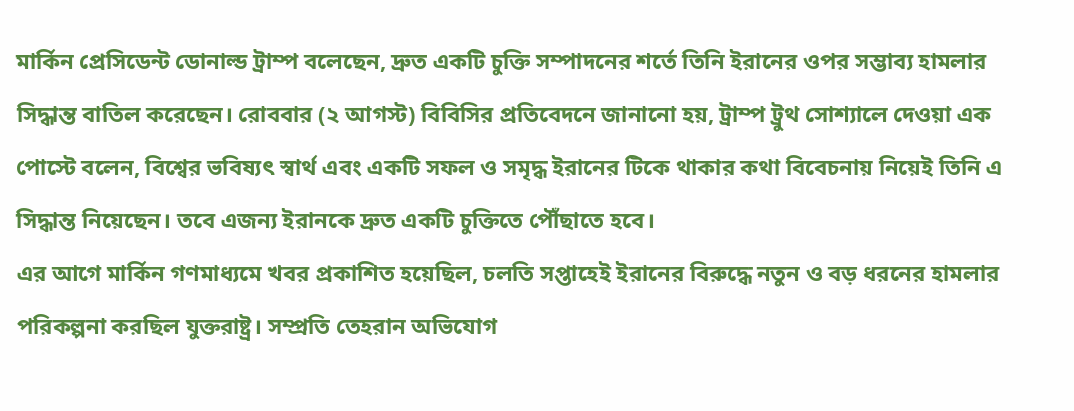মার্কিন প্রেসিডেন্ট ডোনাল্ড ট্রাম্প বলেছেন, দ্রুত একটি চুক্তি সম্পাদনের শর্তে তিনি ইরানের ওপর সম্ভাব্য হামলার সিদ্ধান্ত বাতিল করেছেন। রোববার (২ আগস্ট) বিবিসির প্রতিবেদনে জানানো হয়, ট্রাম্প ট্রুথ সোশ্যালে দেওয়া এক পোস্টে বলেন, বিশ্বের ভবিষ্যৎ স্বার্থ এবং একটি সফল ও সমৃদ্ধ ইরানের টিকে থাকার কথা বিবেচনায় নিয়েই তিনি এ সিদ্ধান্ত নিয়েছেন। তবে এজন্য ইরানকে দ্রুত একটি চুক্তিতে পৌঁছাতে হবে।
এর আগে মার্কিন গণমাধ্যমে খবর প্রকাশিত হয়েছিল, চলতি সপ্তাহেই ইরানের বিরুদ্ধে নতুন ও বড় ধরনের হামলার পরিকল্পনা করছিল যুক্তরাষ্ট্র। সম্প্রতি তেহরান অভিযোগ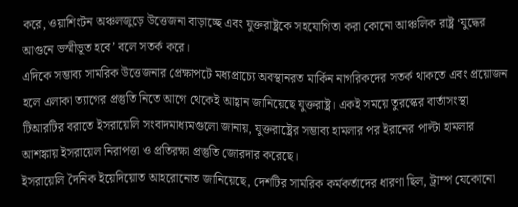করে, ওয়াশিংটন অঞ্চলজুড়ে উত্তেজনা বাড়াচ্ছে এবং যুক্তরাষ্ট্রকে সহযোগিতা করা কোনো আঞ্চলিক রাষ্ট্র ‘যুদ্ধের আগুনে ভস্মীভূত হবে’ বলে সতর্ক করে।
এদিকে সম্ভাব্য সামরিক উত্তেজনার প্রেক্ষাপটে মধ্যপ্রাচ্যে অবস্থানরত মার্কিন নাগরিকদের সতর্ক থাকতে এবং প্রয়োজন হলে এলাকা ত্যাগের প্রস্তুতি নিতে আগে থেকেই আহ্বান জানিয়েছে যুক্তরাষ্ট্র। একই সময়ে তুরস্কের বার্তাসংস্থা টিআরটির বরাতে ইসরায়েলি সংবাদমাধ্যমগুলো জানায়, যুক্তরাষ্ট্রের সম্ভাব্য হামলার পর ইরানের পাল্টা হামলার আশঙ্কায় ইসরায়েল নিরাপত্তা ও প্রতিরক্ষা প্রস্তুতি জোরদার করেছে।
ইসরায়েলি দৈনিক ইয়েদিয়োত আহরোনোত জানিয়েছে, দেশটির সামরিক কর্মকর্তাদের ধারণা ছিল, ট্রাম্প যেকোনো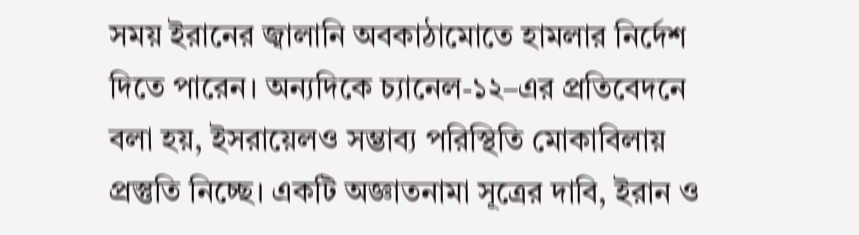সময় ইরানের জ্বালানি অবকাঠামোতে হামলার নির্দেশ দিতে পারেন। অন্যদিকে চ্যানেল-১২–এর প্রতিবেদনে বলা হয়, ইসরায়েলও সম্ভাব্য পরিস্থিতি মোকাবিলায় প্রস্তুতি নিচ্ছে। একটি অজ্ঞাতনামা সূত্রের দাবি, ইরান ও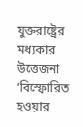যুক্তরাষ্ট্রের মধ্যকার উত্তেজনা ‘বিস্ফোরিত হওয়ার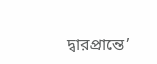দ্বারপ্রান্তে’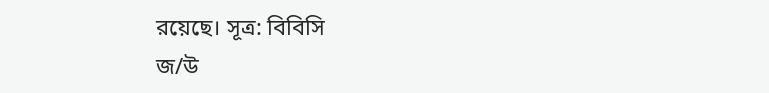রয়েছে। সূত্র: বিবিসি
জ/উ